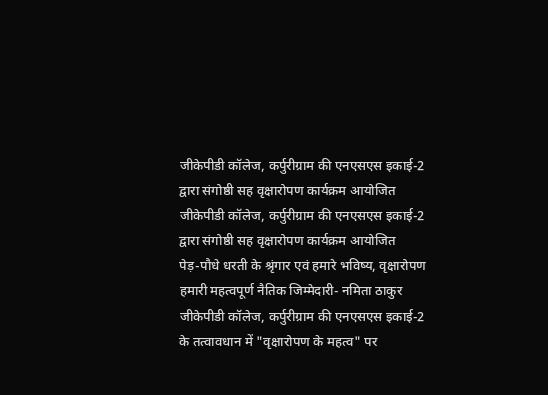जीकेपीडी कॉलेज, कर्पुरीग्राम की एनएसएस इकाई-2 द्वारा संगोष्ठी सह वृक्षारोपण कार्यक्रम आयोजित
जीकेपीडी कॉलेज, कर्पुरीग्राम की एनएसएस इकाई-2 द्वारा संगोष्ठी सह वृक्षारोपण कार्यक्रम आयोजित
पेड़-पौधे धरती के श्रृंगार एवं हमारे भविष्य, वृक्षारोपण हमारी महत्वपूर्ण नैतिक जिम्मेदारी- नमिता ठाकुर
जीकेपीडी कॉलेज, कर्पुरीग्राम की एनएसएस इकाई-2 के तत्वावधान में "वृक्षारोपण के महत्व" पर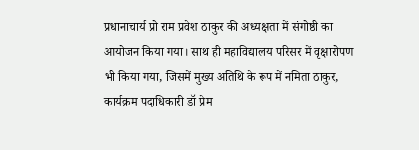प्रधानाचार्य प्रो राम प्रवेश ठाकुर की अध्यक्षता में संगोष्ठी का आयोजन किया गया। साथ ही महाविद्यालय परिसर में वृक्षारोपण भी किया गया, जिसमें मुख्य अतिथि के रूप में नमिता ठाकुर, कार्यक्रम पदाधिकारी डॉ प्रेम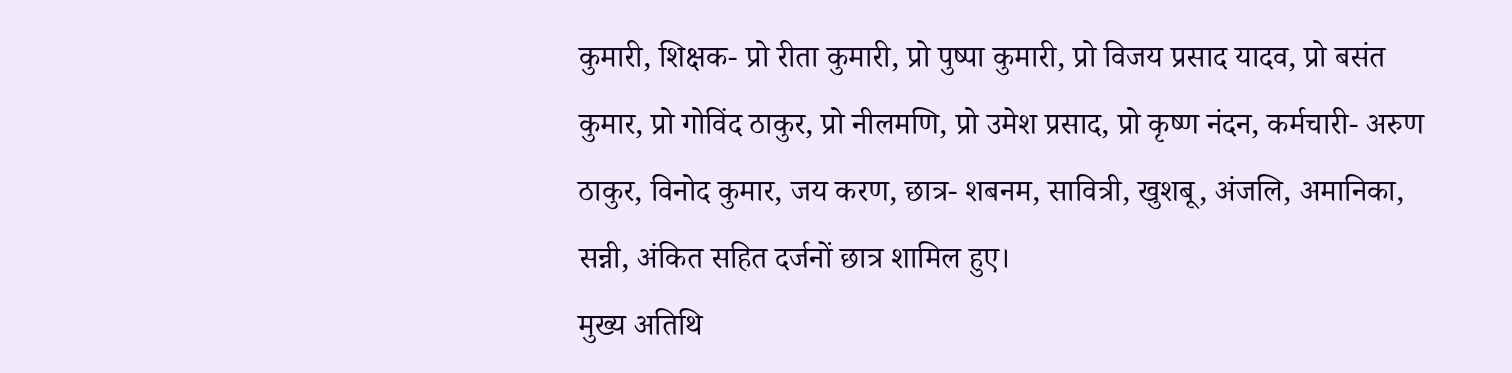कुमारी, शिक्षक- प्रो रीता कुमारी, प्रो पुष्पा कुमारी, प्रो विजय प्रसाद यादव, प्रो बसंत कुमार, प्रो गोविंद ठाकुर, प्रो नीलमणि, प्रो उमेश प्रसाद, प्रो कृष्ण नंदन, कर्मचारी- अरुण ठाकुर, विनोद कुमार, जय करण, छात्र- शबनम, सावित्री, खुशबू, अंजलि, अमानिका, सन्नी, अंकित सहित दर्जनों छात्र शामिल हुए।
मुख्य अतिथि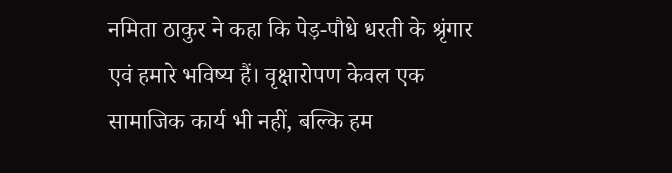नमिता ठाकुर ने कहा कि पेड़-पौधे धरती के श्रृंगार एवं हमारे भविष्य हैं। वृक्षारोपण केवल एक सामाजिक कार्य भी नहीं, बल्कि हम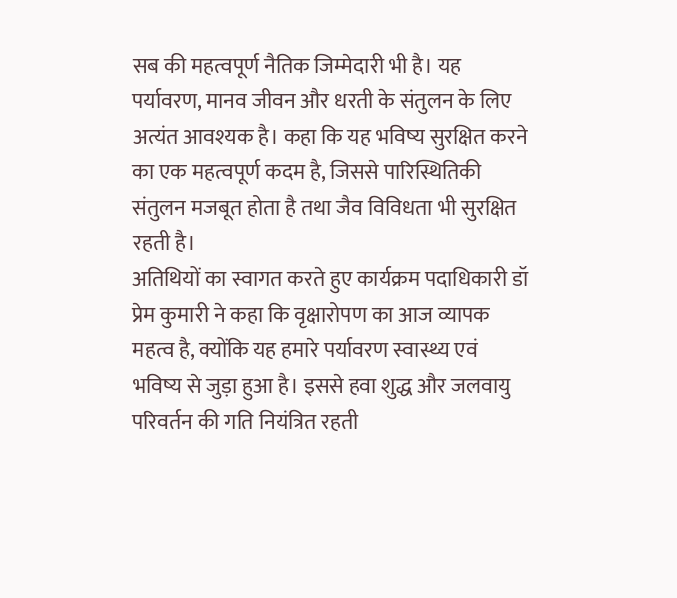सब की महत्वपूर्ण नैतिक जिम्मेदारी भी है। यह पर्यावरण, मानव जीवन और धरती के संतुलन के लिए अत्यंत आवश्यक है। कहा कि यह भविष्य सुरक्षित करने का एक महत्वपूर्ण कदम है, जिससे पारिस्थितिकी संतुलन मजबूत होता है तथा जैव विविधता भी सुरक्षित रहती है।
अतिथियों का स्वागत करते हुए कार्यक्रम पदाधिकारी डॉ प्रेम कुमारी ने कहा कि वृक्षारोपण का आज व्यापक महत्व है, क्योंकि यह हमारे पर्यावरण स्वास्थ्य एवं भविष्य से जुड़ा हुआ है। इससे हवा शुद्ध और जलवायु परिवर्तन की गति नियंत्रित रहती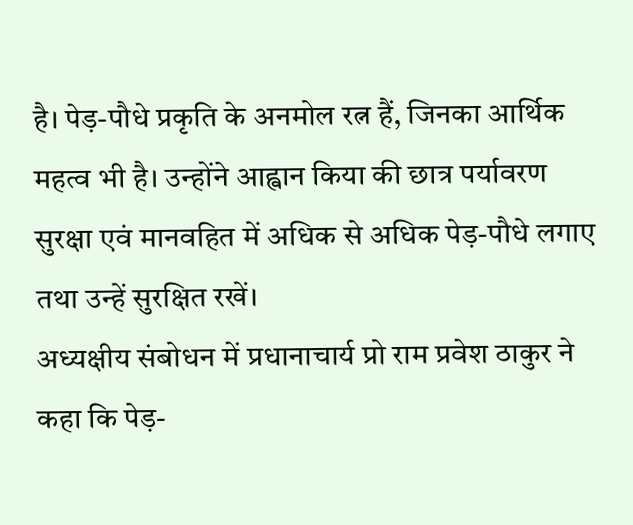है। पेड़-पौधे प्रकृति के अनमोल रत्न हैं, जिनका आर्थिक महत्व भी है। उन्होंने आह्वान किया की छात्र पर्यावरण सुरक्षा एवं मानवहित में अधिक से अधिक पेड़-पौधे लगाए तथा उन्हें सुरक्षित रखें।
अध्यक्षीय संबोधन में प्रधानाचार्य प्रो राम प्रवेश ठाकुर ने कहा कि पेड़-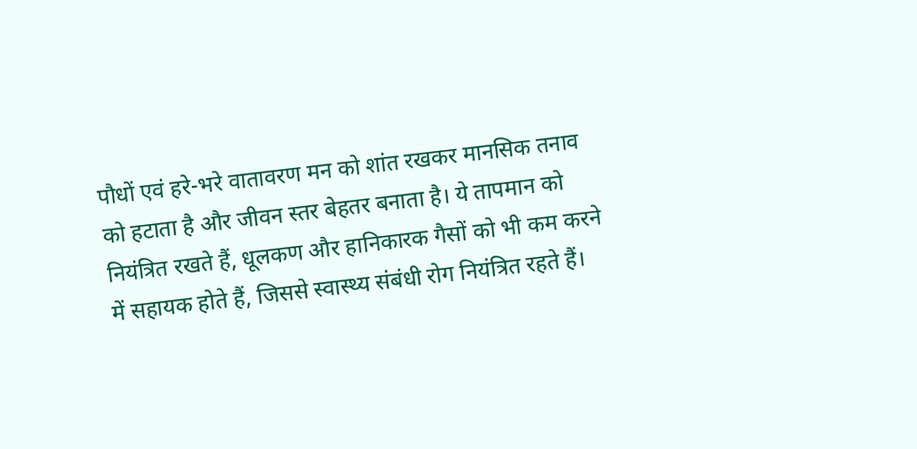पौधों एवं हरे-भरे वातावरण मन को शांत रखकर मानसिक तनाव को हटाता है और जीवन स्तर बेहतर बनाता है। ये तापमान को नियंत्रित रखते हैं, धूलकण और हानिकारक गैसों को भी कम करने में सहायक होते हैं, जिससे स्वास्थ्य संबंधी रोग नियंत्रित रहते हैं।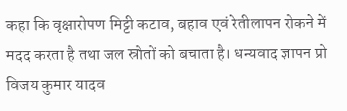कहा कि वृक्षारोपण मिट्टी कटाव, बहाव एवं रेतीलापन रोकने में मदद करता है तथा जल स्रोतों को बचाता है। धन्यवाद ज्ञापन प्रो विजय कुमार यादव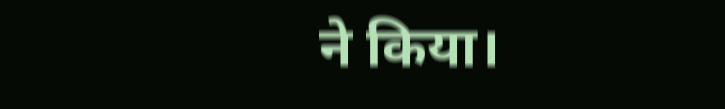ने किया।